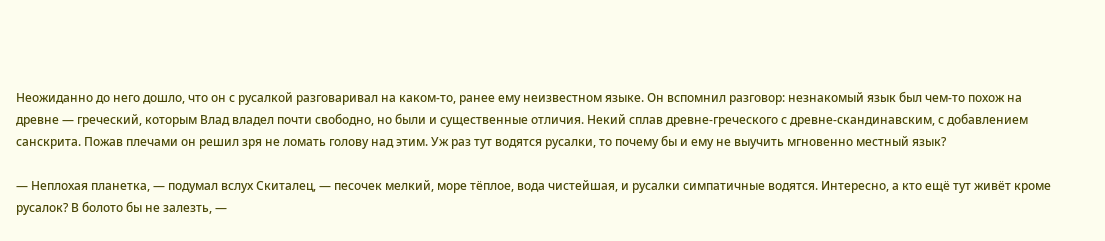Неожиданно до него дошло, что он с русалкой разговаривал на каком-то, ранее ему неизвестном языке. Он вспомнил разговор: незнакомый язык был чем-то похож на древне — греческий, которым Влад владел почти свободно, но были и существенные отличия. Некий сплав древне-греческого с древне-скандинавским, с добавлением санскрита. Пожав плечами он решил зря не ломать голову над этим. Уж раз тут водятся русалки, то почему бы и ему не выучить мгновенно местный язык?

— Неплохая планетка, — подумал вслух Скиталец, — песочек мелкий, море тёплое, вода чистейшая, и русалки симпатичные водятся. Интересно, а кто ещё тут живёт кроме русалок? В болото бы не залезть, —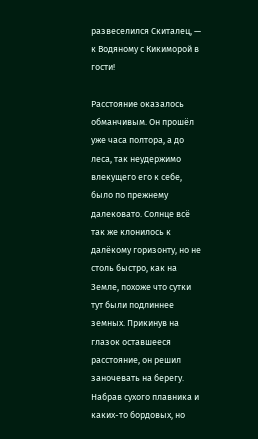развеселился Скиталец, — к Водяному с Кикиморой в гости!

Расстояние оказалось обманчивым. Он прошёл уже часа полтора, а до леса, так неудержимо влекущего его к себе, было по прежнему далековато. Солнце всё так же клонилось к далёкому горизонту, но не столь быстро, как на Земле, похоже что сутки тут были подлиннее земных. Прикинув на глазок оставшееся расстояние, он решил заночевать на берегу. Набрав сухого плавника и каких-то бордовых, но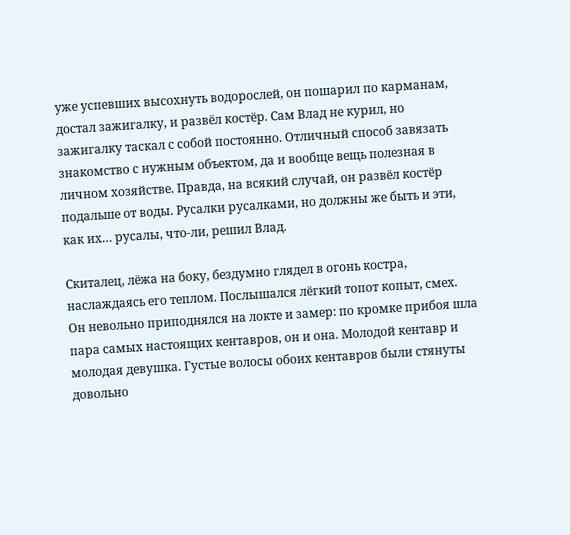уже успевших высохнуть водорослей, он пошарил по карманам, достал зажигалку, и развёл костёр. Сам Влад не курил, но зажигалку таскал с собой постоянно. Отличный способ завязать знакомство с нужным объектом, да и вообще вещь полезная в личном хозяйстве. Правда, на всякий случай, он развёл костёр подальше от воды. Русалки русалками, но должны же быть и эти, как их… русалы, что-ли, решил Влад.

Скиталец, лёжа на боку, бездумно глядел в огонь костра, наслаждаясь его теплом. Послышался лёгкий топот копыт, смех. Он невольно приподнялся на локте и замер: по кромке прибоя шла пара самых настоящих кентавров, он и она. Молодой кентавр и молодая девушка. Густые волосы обоих кентавров были стянуты довольно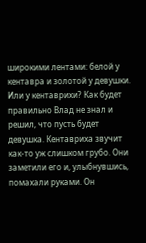широкими лентами: белой у кентавра и золотой у девушки. Или у кентаврихи? Как будет правильно Влад не знал и решил, что пусть будет девушка. Кентавриха звучит как-то уж слишком грубо. Они заметили его и, улыбнувшись, помахали руками. Он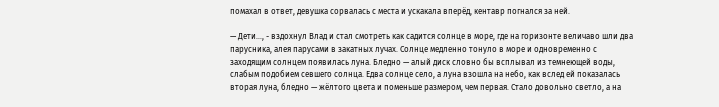помахал в ответ, девушка сорвалась с места и ускакала вперёд, кентавр погнался за ней.

— Дети…, - вздохнул Влад и стал смотреть как садится солнце в море, где на горизонте величаво шли два парусника, алея парусами в закатных лучах. Солнце медленно тонуло в море и одновременно с заходящим солнцем появилась луна. Бледно — алый диск словно бы всплывал из темнеющей воды, слабым подобием севшего солнца. Едва солнце село, а луна взошла на небо, как вслед ей показалась вторая луна, бледно — жёлтого цвета и поменьше размером, чем первая. Стало довольно светло, а на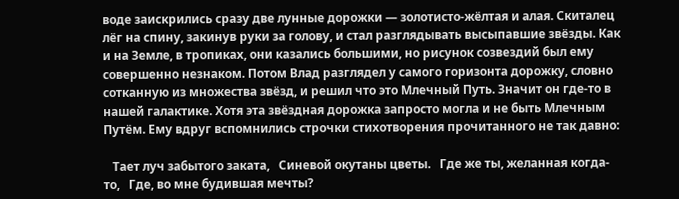воде заискрились сразу две лунные дорожки — золотисто-жёлтая и алая. Скиталец лёг на спину, закинув руки за голову, и стал разглядывать высыпавшие звёзды. Как и на Земле, в тропиках, они казались большими, но рисунок созвездий был ему совершенно незнаком. Потом Влад разглядел у самого горизонта дорожку, словно сотканную из множества звёзд, и решил что это Млечный Путь. Значит он где-то в нашей галактике. Хотя эта звёздная дорожка запросто могла и не быть Млечным Путём. Ему вдруг вспомнились строчки стихотворения прочитанного не так давно:

   Тает луч забытого заката,   Синевой окутаны цветы.   Где же ты, желанная когда-то,   Где, во мне будившая мечты?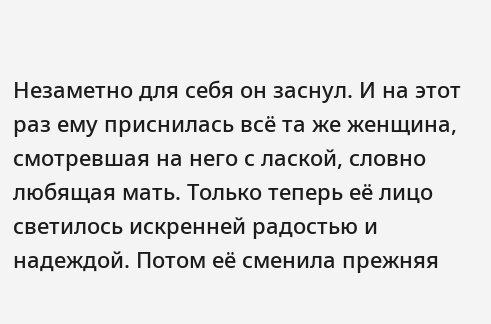Незаметно для себя он заснул. И на этот раз ему приснилась всё та же женщина, смотревшая на него с лаской, словно любящая мать. Только теперь её лицо светилось искренней радостью и надеждой. Потом её сменила прежняя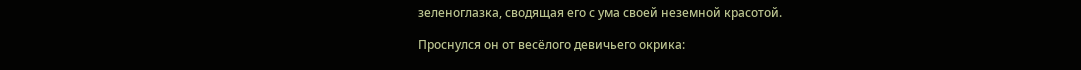зеленоглазка, сводящая его с ума своей неземной красотой.

Проснулся он от весёлого девичьего окрика: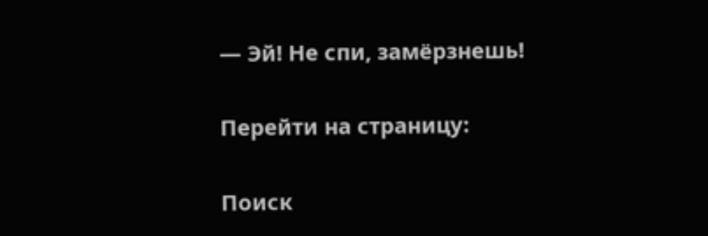— Эй! Не спи, замёрзнешь!

Перейти на страницу:

Поиск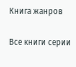Книга жанров

Все книги серии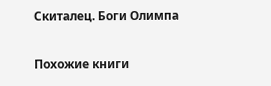Скиталец. Боги Олимпа

Похожие книги